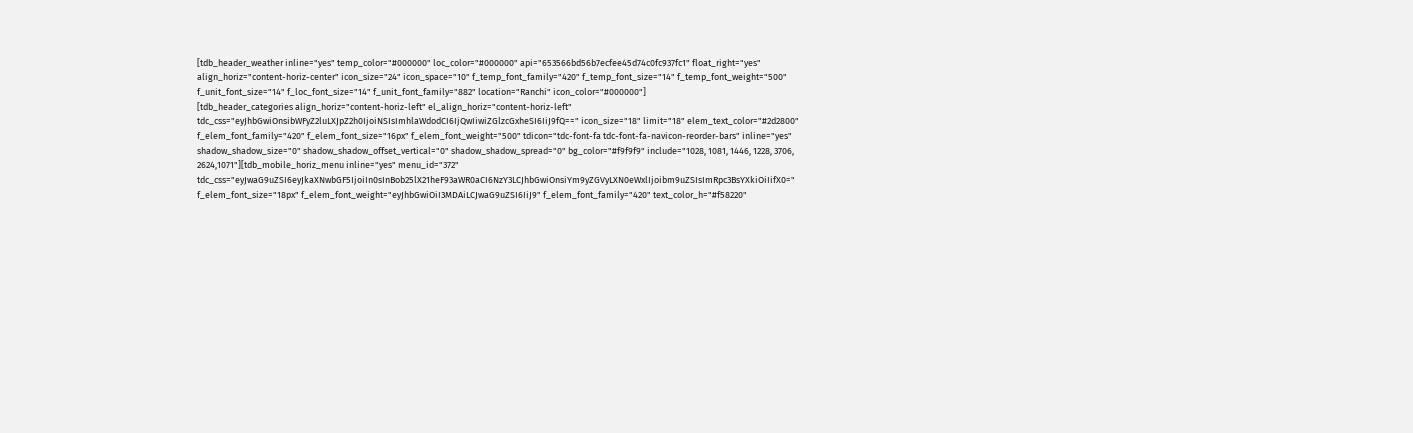[tdb_header_weather inline="yes" temp_color="#000000" loc_color="#000000" api="653566bd56b7ecfee45d74c0fc937fc1" float_right="yes" align_horiz="content-horiz-center" icon_size="24" icon_space="10" f_temp_font_family="420" f_temp_font_size="14" f_temp_font_weight="500" f_unit_font_size="14" f_loc_font_size="14" f_unit_font_family="882" location="Ranchi" icon_color="#000000"]
[tdb_header_categories align_horiz="content-horiz-left" el_align_horiz="content-horiz-left" tdc_css="eyJhbGwiOnsibWFyZ2luLXJpZ2h0IjoiNSIsImhlaWdodCI6IjQwIiwiZGlzcGxheSI6IiJ9fQ==" icon_size="18" limit="18" elem_text_color="#2d2800" f_elem_font_family="420" f_elem_font_size="16px" f_elem_font_weight="500" tdicon="tdc-font-fa tdc-font-fa-navicon-reorder-bars" inline="yes" shadow_shadow_size="0" shadow_shadow_offset_vertical="0" shadow_shadow_spread="0" bg_color="#f9f9f9" include="1028, 1081, 1446, 1228, 3706, 2624,1071"][tdb_mobile_horiz_menu inline="yes" menu_id="372" tdc_css="eyJwaG9uZSI6eyJkaXNwbGF5IjoiIn0sInBob25lX21heF93aWR0aCI6NzY3LCJhbGwiOnsiYm9yZGVyLXN0eWxlIjoibm9uZSIsImRpc3BsYXkiOiIifX0=" f_elem_font_size="18px" f_elem_font_weight="eyJhbGwiOiI3MDAiLCJwaG9uZSI6IiJ9" f_elem_font_family="420" text_color_h="#f58220"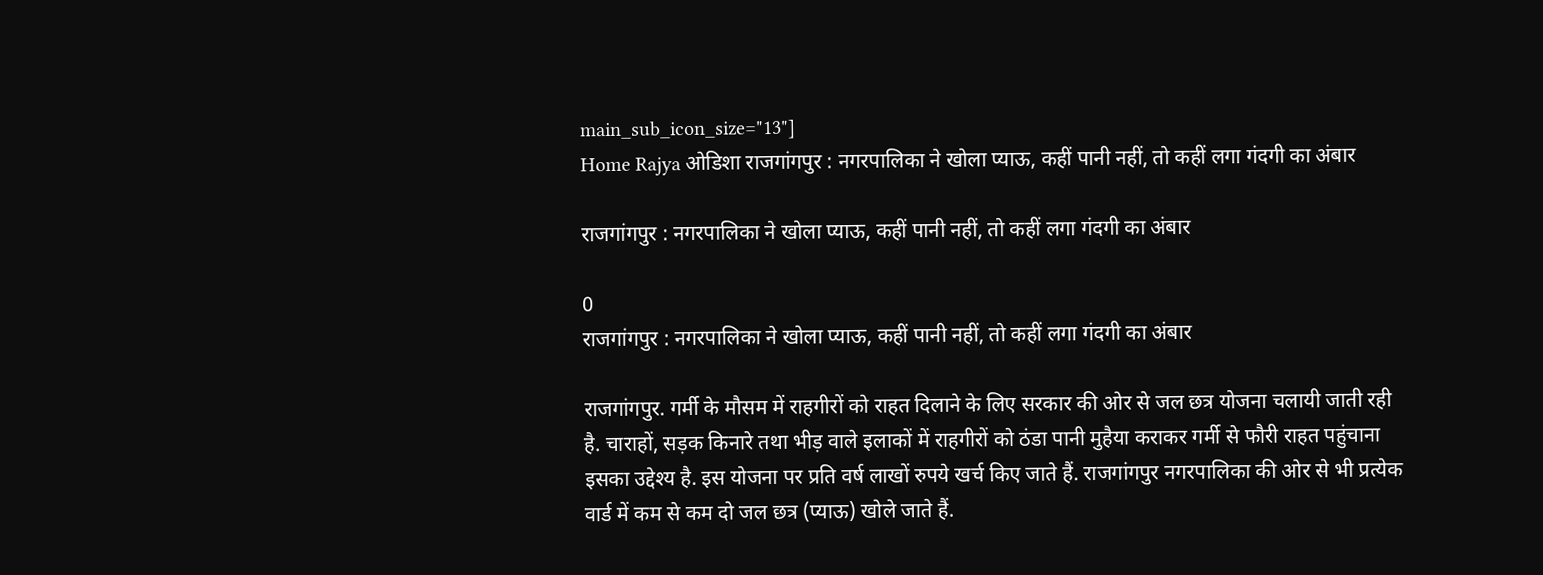main_sub_icon_size="13"]
Home Rajya ओडिशा राजगांगपुर : नगरपालिका ने खोला प्याऊ, कहीं पानी नहीं, तो कहीं लगा गंदगी का अंबार

राजगांगपुर : नगरपालिका ने खोला प्याऊ, कहीं पानी नहीं, तो कहीं लगा गंदगी का अंबार

0
राजगांगपुर : नगरपालिका ने खोला प्याऊ, कहीं पानी नहीं, तो कहीं लगा गंदगी का अंबार

राजगांगपुर. गर्मी के मौसम में राहगीरों को राहत दिलाने के लिए सरकार की ओर से जल छत्र योजना चलायी जाती रही है. चाराहों, सड़क किनारे तथा भीड़ वाले इलाकों में राहगीरों को ठंडा पानी मुहैया कराकर गर्मी से फौरी राहत पहुंचाना इसका उद्देश्य है. इस योजना पर प्रति वर्ष लाखों रुपये खर्च किए जाते हैं. राजगांगपुर नगरपालिका की ओर से भी प्रत्येक वार्ड में कम से कम दो जल छत्र (प्याऊ) खोले जाते हैं.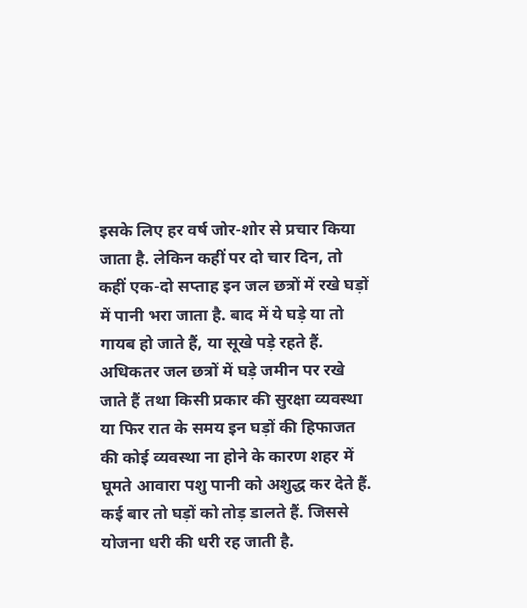इसके लिए हर वर्ष जोर-शोर से प्रचार किया जाता है. लेकिन कहीं पर दो चार दिन, तो कहीं एक-दो सप्ताह इन जल छत्रों में रखे घड़ों में पानी भरा जाता है. बाद में ये घड़े या तो गायब हो जाते हैं, या सूखे पड़े रहते हैं. अधिकतर जल छत्रों में घड़े जमीन पर रखे जाते हैं तथा किसी प्रकार की सुरक्षा व्यवस्था या फिर रात के समय इन घड़ों की हिफाजत की कोई व्यवस्था ना होने के कारण शहर में घूमते आवारा पशु पानी को अशुद्ध कर देते हैं. कई बार तो घड़ों को तोड़ डालते हैं. जिससे योजना धरी की धरी रह जाती है.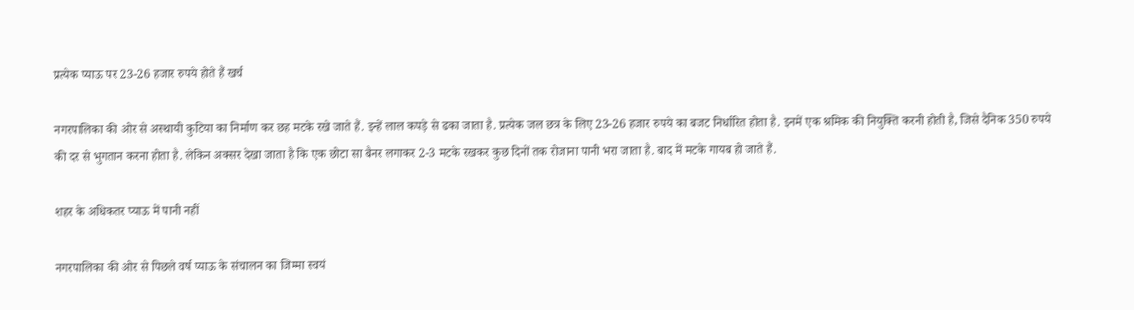प्रत्येक प्याऊ पर 23-26 हजार रुपये होते हैं खर्च

नगरपालिका की ओर से अस्थायी कुटिया का निर्माण कर छह मटके रखे जाते हैं. इन्हें लाल कपड़े से ढका जाता है. प्रत्येक जल छत्र के लिए 23-26 हजार रुपये का बजट निर्धारित होता है. इनमें एक श्रमिक की नियुक्ति करनी होती है, जिसे दैनिक 350 रुपये की दर से भुगतान करना होता है. लेकिन अक्सर देखा जाता है कि एक छोटा सा बैनर लगाकर 2-3 मटके रखकर कुछ दिनों तक रोजाना पानी भरा जाता है. बाद में मटके गायब हो जाते हैं.

शहर के अधिकतर प्याऊ में पानी नहीं

नगरपालिका की ओर से पिछले वर्ष प्याऊ के संचालन का जिम्मा स्वयं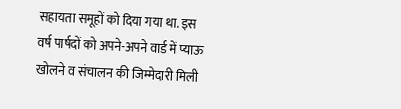सहायता समूहों को दिया गया था. इस वर्ष पार्षदों को अपने-अपने वार्ड में प्याऊ खोलने व संचालन की जिम्मेदारी मिली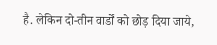है. लेकिन दो-तीन वार्डों को छोड़ दिया जाये,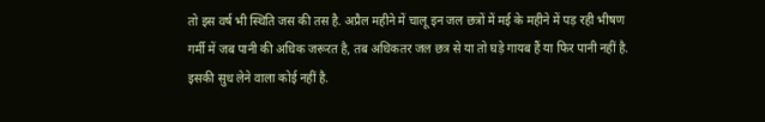तो इस वर्ष भी स्थिति जस की तस है. अप्रैल महीने में चालू इन जल छत्रों में मई के महीने में पड़ रही भीषण गर्मी में जब पानी की अधिक जरूरत है, तब अधिकतर जल छत्र से या तो घड़े गायब हैं या फिर पानी नहीं है. इसकी सुध लेने वाला कोई नहीं है.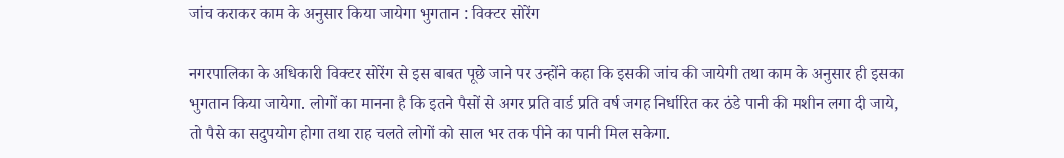जांच कराकर काम के अनुसार किया जायेगा भुगतान : विक्टर सोरेंग

नगरपालिका के अधिकारी विक्टर सोरेंग से इस बाबत पूछे जाने पर उन्होंने कहा कि इसकी जांच की जायेगी तथा काम के अनुसार ही इसका भुगतान किया जायेगा. लोगों का मानना है कि इतने पैसों से अगर प्रति वार्ड प्रति वर्ष जगह निर्धारित कर ठंडे पानी की मशीन लगा दी जाये, तो पैसे का सदुपयोग होगा तथा राह चलते लोगों को साल भर तक पीने का पानी मिल सकेगा.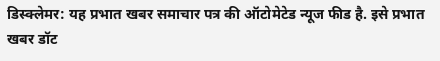डिस्क्लेमर: यह प्रभात खबर समाचार पत्र की ऑटोमेटेड न्यूज फीड है. इसे प्रभात खबर डॉट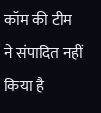कॉम की टीम ने संपादित नहीं किया है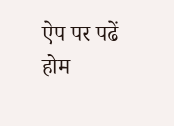ऐप पर पढें
होम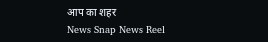आप का शहर
News Snap News Reel